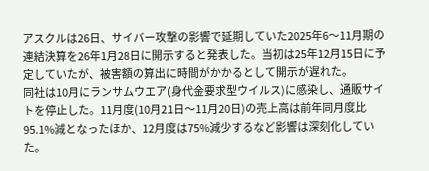アスクルは26日、サイバー攻撃の影響で延期していた2025年6〜11月期の連結決算を26年1月28日に開示すると発表した。当初は25年12月15日に予定していたが、被害額の算出に時間がかかるとして開示が遅れた。
同社は10月にランサムウエア(身代金要求型ウイルス)に感染し、通販サイトを停止した。11月度(10月21日〜11月20日)の売上高は前年同月度比95.1%減となったほか、12月度は75%減少するなど影響は深刻化していた。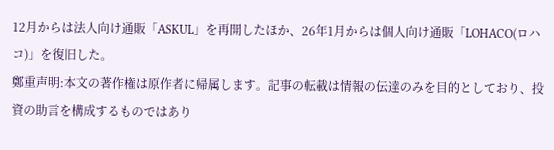12月からは法人向け通販「ASKUL」を再開したほか、26年1月からは個人向け通販「LOHACO(ロハコ)」を復旧した。
鄭重声明:本文の著作権は原作者に帰属します。記事の転載は情報の伝達のみを目的としており、投資の助言を構成するものではあり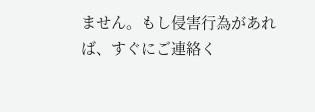ません。もし侵害行為があれば、すぐにご連絡く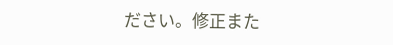ださい。修正また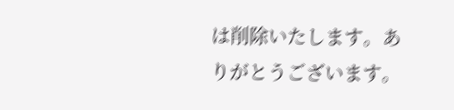は削除いたします。ありがとうございます。